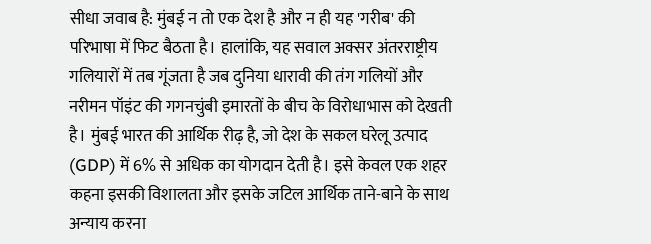सीधा जवाब है: मुंबई न तो एक देश है और न ही यह 'गरीब' की परिभाषा में फिट बैठता है। हालांकि, यह सवाल अक्सर अंतरराष्ट्रीय गलियारों में तब गूंजता है जब दुनिया धारावी की तंग गलियों और नरीमन पॉइंट की गगनचुंबी इमारतों के बीच के विरोधाभास को देखती है। मुंबई भारत की आर्थिक रीढ़ है, जो देश के सकल घरेलू उत्पाद (GDP) में 6% से अधिक का योगदान देती है। इसे केवल एक शहर कहना इसकी विशालता और इसके जटिल आर्थिक ताने-बाने के साथ अन्याय करना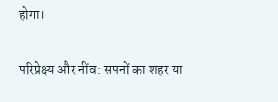होगा।

परिप्रेक्ष्य और नींव: सपनों का शहर या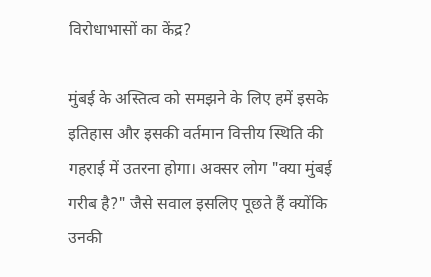विरोधाभासों का केंद्र?

मुंबई के अस्तित्व को समझने के लिए हमें इसके इतिहास और इसकी वर्तमान वित्तीय स्थिति की गहराई में उतरना होगा। अक्सर लोग "क्या मुंबई गरीब है?" जैसे सवाल इसलिए पूछते हैं क्योंकि उनकी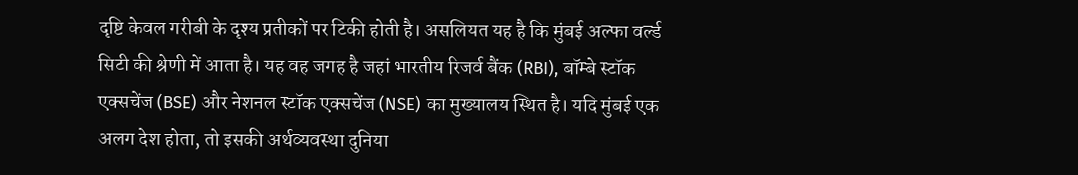दृष्टि केवल गरीबी के दृश्य प्रतीकों पर टिकी होती है। असलियत यह है कि मुंबई अल्फा वर्ल्ड सिटी की श्रेणी में आता है। यह वह जगह है जहां भारतीय रिजर्व बैंक (RBI), बॉम्बे स्टॉक एक्सचेंज (BSE) और नेशनल स्टॉक एक्सचेंज (NSE) का मुख्यालय स्थित है। यदि मुंबई एक अलग देश होता, तो इसकी अर्थव्यवस्था दुनिया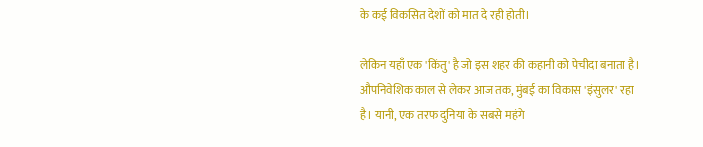के कई विकसित देशों को मात दे रही होती।

लेकिन यहाँ एक 'किंतु' है जो इस शहर की कहानी को पेचीदा बनाता है। औपनिवेशिक काल से लेकर आज तक, मुंबई का विकास 'इंसुलर' रहा है। यानी, एक तरफ दुनिया के सबसे महंगे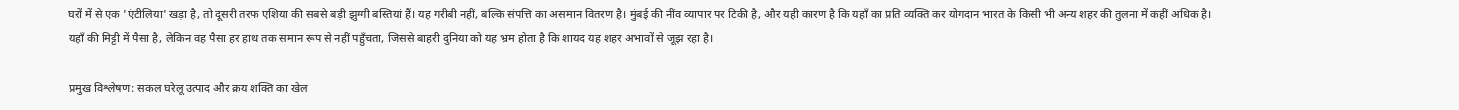घरों में से एक 'एंटीलिया' खड़ा है, तो दूसरी तरफ एशिया की सबसे बड़ी झुग्गी बस्तियां हैं। यह गरीबी नहीं, बल्कि संपत्ति का असमान वितरण है। मुंबई की नींव व्यापार पर टिकी है, और यही कारण है कि यहाँ का प्रति व्यक्ति कर योगदान भारत के किसी भी अन्य शहर की तुलना में कहीं अधिक है। यहाँ की मिट्टी में पैसा है, लेकिन वह पैसा हर हाथ तक समान रूप से नहीं पहुँचता, जिससे बाहरी दुनिया को यह भ्रम होता है कि शायद यह शहर अभावों से जूझ रहा है।

प्रमुख विश्लेषण: सकल घरेलू उत्पाद और क्रय शक्ति का खेल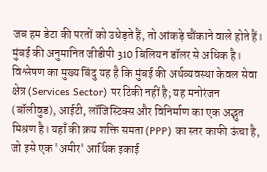जब हम डेटा की परतों को उधेड़ते हैं, तो आंकड़े चौंकाने वाले होते हैं। मुंबई की अनुमानित जीडीपी 310 बिलियन डॉलर से अधिक है। विश्लेषण का मुख्य बिंदु यह है कि मुंबई की अर्थव्यवस्था केवल सेवा क्षेत्र (Services Sector) पर टिकी नहीं है; यह मनोरंजन (बॉलीवुड), आईटी, लॉजिस्टिक्स और विनिर्माण का एक अद्भुत मिश्रण है। यहाँ की क्रय शक्ति समता (PPP) का स्तर काफी ऊंचा है, जो इसे एक 'अमीर' आर्थिक इकाई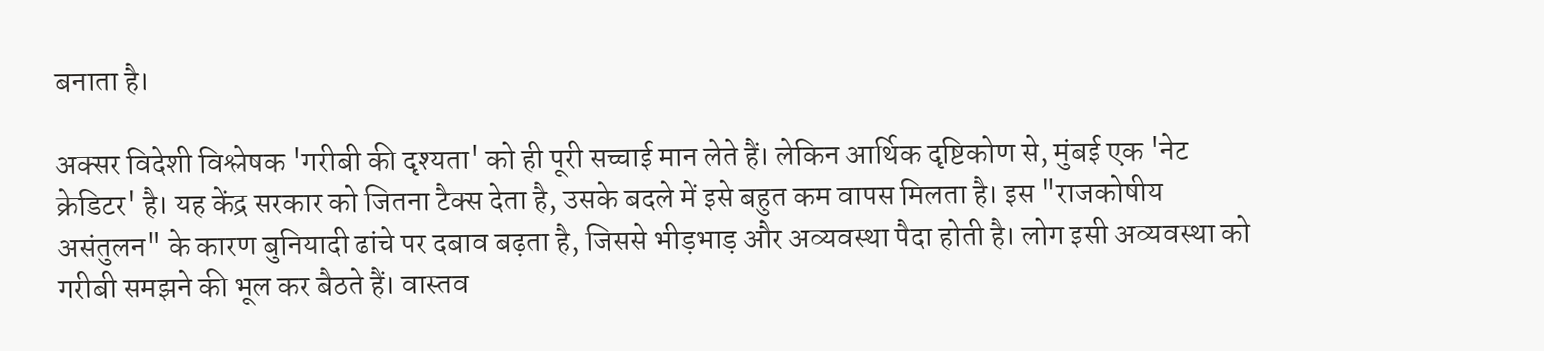बनाता है।

अक्सर विदेशी विश्लेषक 'गरीबी की दृश्यता' को ही पूरी सच्चाई मान लेते हैं। लेकिन आर्थिक दृष्टिकोण से, मुंबई एक 'नेट क्रेडिटर' है। यह केंद्र सरकार को जितना टैक्स देता है, उसके बदले में इसे बहुत कम वापस मिलता है। इस "राजकोषीय असंतुलन" के कारण बुनियादी ढांचे पर दबाव बढ़ता है, जिससे भीड़भाड़ और अव्यवस्था पैदा होती है। लोग इसी अव्यवस्था को गरीबी समझने की भूल कर बैठते हैं। वास्तव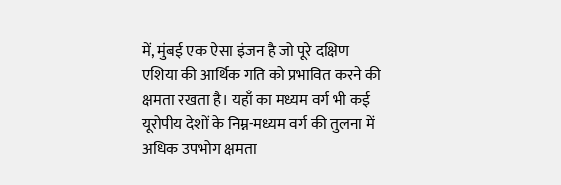में, मुंबई एक ऐसा इंजन है जो पूरे दक्षिण एशिया की आर्थिक गति को प्रभावित करने की क्षमता रखता है। यहाँ का मध्यम वर्ग भी कई यूरोपीय देशों के निम्न-मध्यम वर्ग की तुलना में अधिक उपभोग क्षमता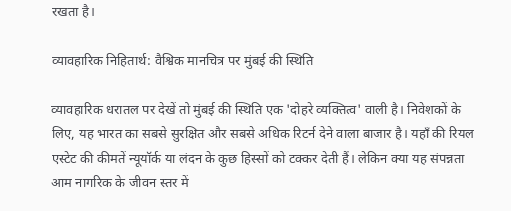रखता है।

व्यावहारिक निहितार्थ: वैश्विक मानचित्र पर मुंबई की स्थिति

व्यावहारिक धरातल पर देखें तो मुंबई की स्थिति एक 'दोहरे व्यक्तित्व' वाली है। निवेशकों के लिए, यह भारत का सबसे सुरक्षित और सबसे अधिक रिटर्न देने वाला बाजार है। यहाँ की रियल एस्टेट की कीमतें न्यूयॉर्क या लंदन के कुछ हिस्सों को टक्कर देती हैं। लेकिन क्या यह संपन्नता आम नागरिक के जीवन स्तर में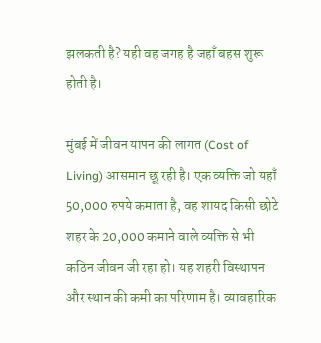झलकती है? यही वह जगह है जहाँ बहस शुरू होती है।

मुंबई में जीवन यापन की लागत (Cost of Living) आसमान छू रही है। एक व्यक्ति जो यहाँ 50,000 रुपये कमाता है, वह शायद किसी छोटे शहर के 20,000 कमाने वाले व्यक्ति से भी कठिन जीवन जी रहा हो। यह शहरी विस्थापन और स्थान की कमी का परिणाम है। व्यावहारिक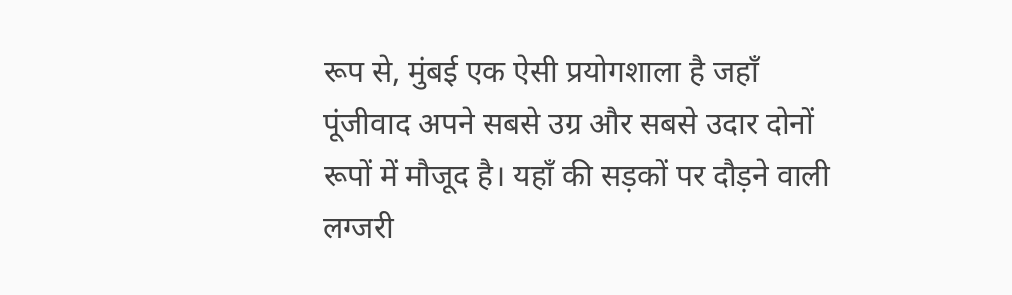रूप से, मुंबई एक ऐसी प्रयोगशाला है जहाँ पूंजीवाद अपने सबसे उग्र और सबसे उदार दोनों रूपों में मौजूद है। यहाँ की सड़कों पर दौड़ने वाली लग्जरी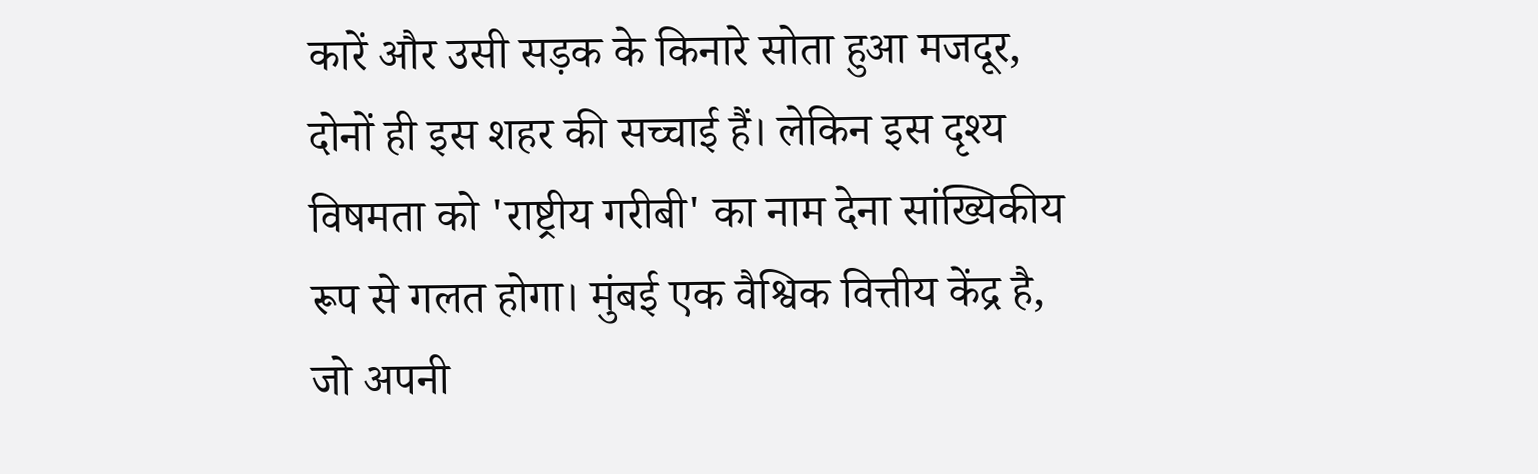कारें और उसी सड़क के किनारे सोता हुआ मजदूर, दोनों ही इस शहर की सच्चाई हैं। लेकिन इस दृश्य विषमता को 'राष्ट्रीय गरीबी' का नाम देना सांख्यिकीय रूप से गलत होगा। मुंबई एक वैश्विक वित्तीय केंद्र है, जो अपनी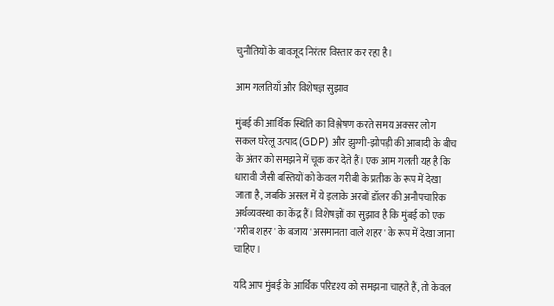चुनौतियों के बावजूद निरंतर विस्तार कर रहा है।

आम गलतियाँ और विशेषज्ञ सुझाव

मुंबई की आर्थिक स्थिति का विश्लेषण करते समय अक्सर लोग सकल घरेलू उत्पाद (GDP) और झुग्गी-झोपड़ी की आबादी के बीच के अंतर को समझने में चूक कर देते हैं। एक आम गलती यह है कि धारावी जैसी बस्तियों को केवल गरीबी के प्रतीक के रूप में देखा जाता है, जबकि असल में ये इलाके अरबों डॉलर की अनौपचारिक अर्थव्यवस्था का केंद्र हैं। विशेषज्ञों का सुझाव है कि मुंबई को एक 'गरीब शहर' के बजाय 'असमानता वाले शहर' के रूप में देखा जाना चाहिए।

यदि आप मुंबई के आर्थिक परिदृश्य को समझना चाहते हैं, तो केवल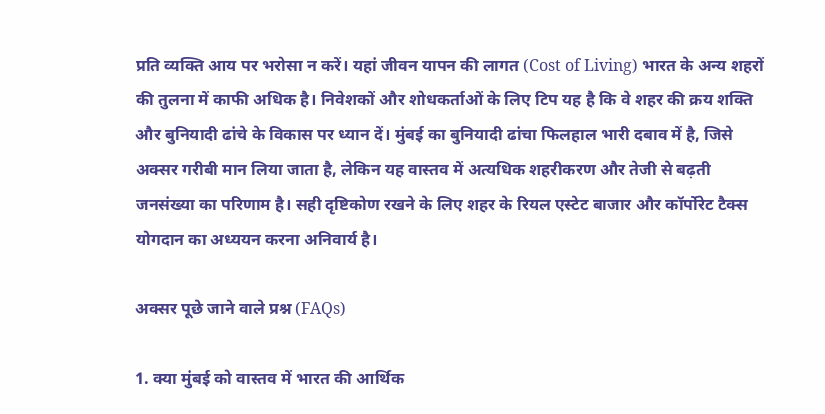प्रति व्यक्ति आय पर भरोसा न करें। यहां जीवन यापन की लागत (Cost of Living) भारत के अन्य शहरों की तुलना में काफी अधिक है। निवेशकों और शोधकर्ताओं के लिए टिप यह है कि वे शहर की क्रय शक्ति और बुनियादी ढांचे के विकास पर ध्यान दें। मुंबई का बुनियादी ढांचा फिलहाल भारी दबाव में है, जिसे अक्सर गरीबी मान लिया जाता है, लेकिन यह वास्तव में अत्यधिक शहरीकरण और तेजी से बढ़ती जनसंख्या का परिणाम है। सही दृष्टिकोण रखने के लिए शहर के रियल एस्टेट बाजार और कॉर्पोरेट टैक्स योगदान का अध्ययन करना अनिवार्य है।

अक्सर पूछे जाने वाले प्रश्न (FAQs)

1. क्या मुंबई को वास्तव में भारत की आर्थिक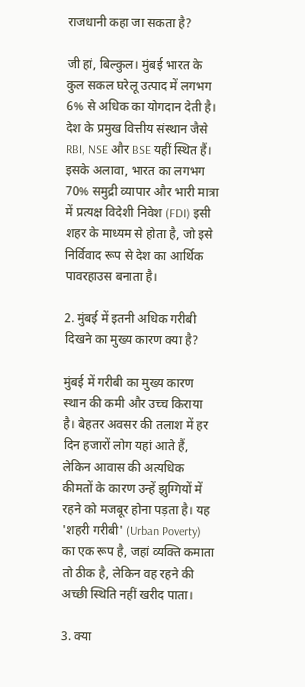राजधानी कहा जा सकता है?

जी हां, बिल्कुल। मुंबई भारत के कुल सकल घरेलू उत्पाद में लगभग 6% से अधिक का योगदान देती है। देश के प्रमुख वित्तीय संस्थान जैसे RBI, NSE और BSE यहीं स्थित हैं। इसके अलावा, भारत का लगभग 70% समुद्री व्यापार और भारी मात्रा में प्रत्यक्ष विदेशी निवेश (FDI) इसी शहर के माध्यम से होता है, जो इसे निर्विवाद रूप से देश का आर्थिक पावरहाउस बनाता है।

2. मुंबई में इतनी अधिक गरीबी दिखने का मुख्य कारण क्या है?

मुंबई में गरीबी का मुख्य कारण स्थान की कमी और उच्च किराया है। बेहतर अवसर की तलाश में हर दिन हजारों लोग यहां आते हैं, लेकिन आवास की अत्यधिक कीमतों के कारण उन्हें झुग्गियों में रहने को मजबूर होना पड़ता है। यह 'शहरी गरीबी' (Urban Poverty) का एक रूप है, जहां व्यक्ति कमाता तो ठीक है, लेकिन वह रहने की अच्छी स्थिति नहीं खरीद पाता।

3. क्या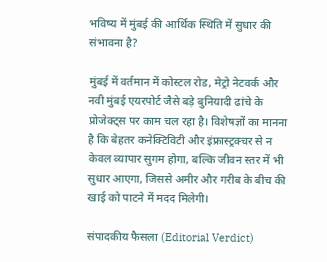भविष्य में मुंबई की आर्थिक स्थिति में सुधार की संभावना है?

मुंबई में वर्तमान में कोस्टल रोड, मेट्रो नेटवर्क और नवी मुंबई एयरपोर्ट जैसे बड़े बुनियादी ढांचे के प्रोजेक्ट्स पर काम चल रहा है। विशेषज्ञों का मानना है कि बेहतर कनेक्टिविटी और इंफ्रास्ट्रक्चर से न केवल व्यापार सुगम होगा, बल्कि जीवन स्तर में भी सुधार आएगा, जिससे अमीर और गरीब के बीच की खाई को पाटने में मदद मिलेगी।

संपादकीय फैसला (Editorial Verdict)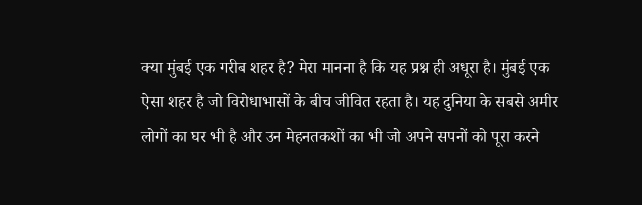क्या मुंबई एक गरीब शहर है? मेरा मानना है कि यह प्रश्न ही अधूरा है। मुंबई एक ऐसा शहर है जो विरोधाभासों के बीच जीवित रहता है। यह दुनिया के सबसे अमीर लोगों का घर भी है और उन मेहनतकशों का भी जो अपने सपनों को पूरा करने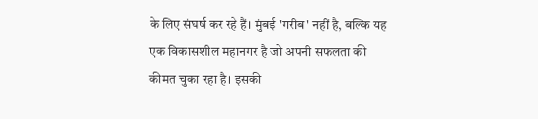के लिए संघर्ष कर रहे हैं। मुंबई 'गरीब' नहीं है, बल्कि यह एक विकासशील महानगर है जो अपनी सफलता की कीमत चुका रहा है। इसकी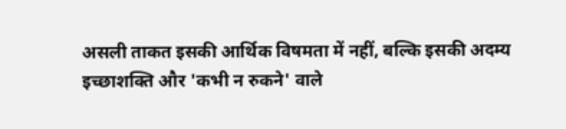असली ताकत इसकी आर्थिक विषमता में नहीं, बल्कि इसकी अदम्य इच्छाशक्ति और 'कभी न रुकने' वाले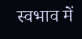स्वभाव में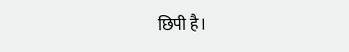छिपी है।